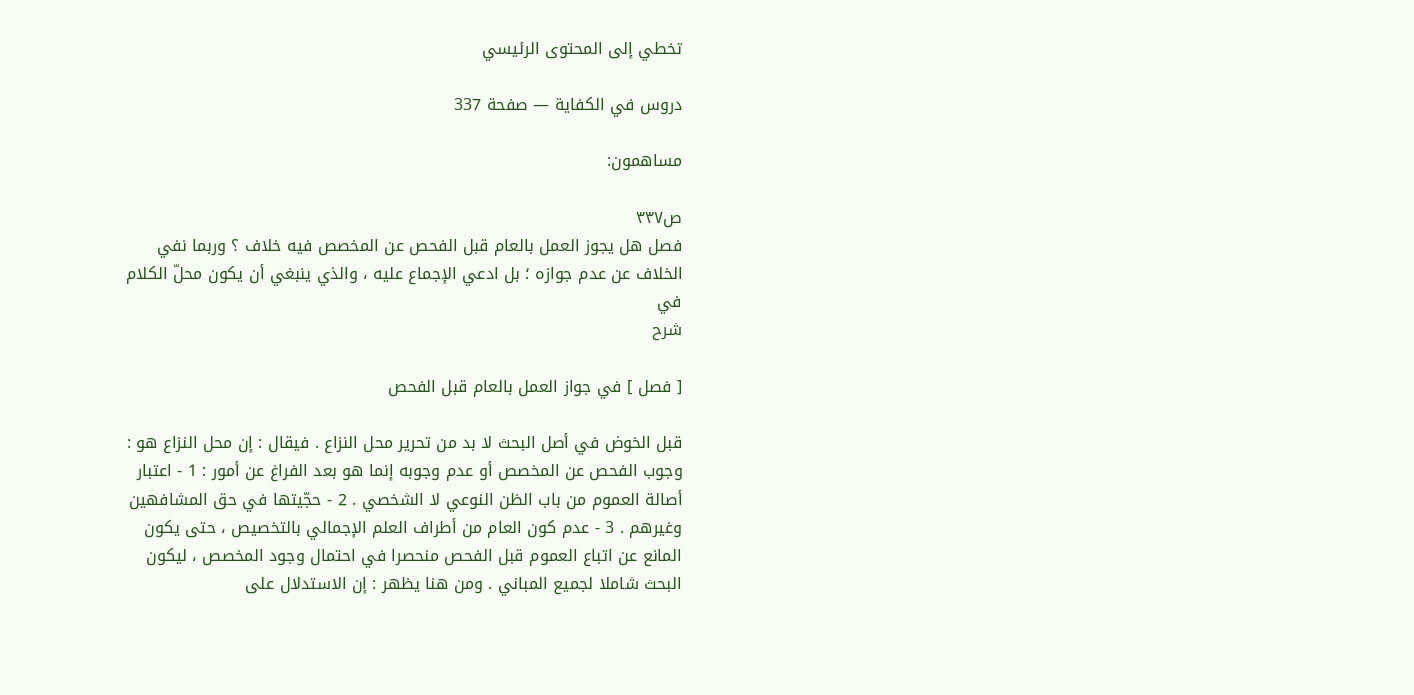تخطي إلى المحتوى الرئيسي

دروس في الكفاية — صفحة 337

مساهمون:

ص٣٣٧
فصل هل يجوز العمل بالعام قبل الفحص عن المخصص فيه خلاف ؟ وربما نفي الخلاف عن عدم جوازه ؛ بل ادعي الإجماع عليه ، والذي ينبغي أن يكون محلّ الكلام في
شرح

[ فصل ] في جواز العمل بالعام قبل الفحص

قبل الخوض في أصل البحث لا بد من تحرير محل النزاع . فيقال : إن محل النزاع هو : وجوب الفحص عن المخصص أو عدم وجوبه إنما هو بعد الفراغ عن أمور : 1 - اعتبار أصالة العموم من باب الظن النوعي لا الشخصي . 2 - حجّيتها في حق المشافهين وغيرهم . 3 - عدم كون العام من أطراف العلم الإجمالي بالتخصيص ، حتى يكون المانع عن اتباع العموم قبل الفحص منحصرا في احتمال وجود المخصص ، ليكون البحث شاملا لجميع المباني . ومن هنا يظهر : إن الاستدلال على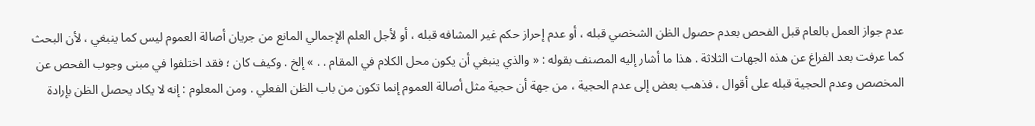عدم جواز العمل بالعام قبل الفحص بعدم حصول الظن الشخصي قبله ، أو عدم إحراز حكم غير المشافه قبله ، أو لأجل العلم الإجمالي المانع من جريان أصالة العموم ليس كما ينبغي ، لأن البحث كما عرفت بعد الفراغ عن هذه الجهات الثلاثة . هذا ما أشار إليه المصنف بقوله : « والذي ينبغي أن يكون محل الكلام في المقام . . » إلخ . وكيف كان ؛ فقد اختلفوا في مبنى وجوب الفحص عن المخصص وعدم الحجية قبله على أقوال ، فذهب بعض إلى عدم الحجية ، من جهة أن حجية مثل أصالة العموم إنما تكون من باب الظن الفعلي . ومن المعلوم : إنه لا يكاد يحصل الظن بإرادة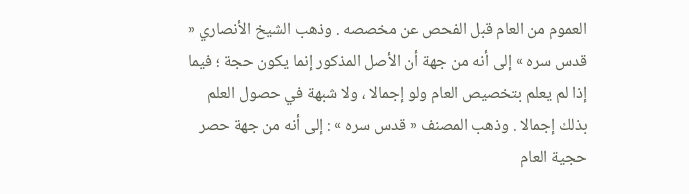العموم من العام قبل الفحص عن مخصصه . وذهب الشيخ الأنصاري « قدس سره » إلى أنه من جهة أن الأصل المذكور إنما يكون حجة ؛ فيما إذا لم يعلم بتخصيص العام ولو إجمالا ، ولا شبهة في حصول العلم بذلك إجمالا . وذهب المصنف « قدس سره » : إلى أنه من جهة حصر حجية العام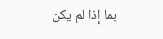بما إذا لم يكن